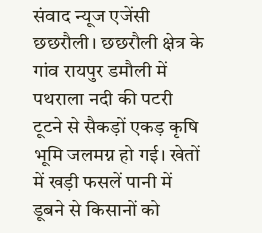संवाद न्यूज एजेंसी
छछरौली। छछरौली क्षेत्र के गांव रायपुर डमौली में पथराला नदी की पटरी टूटने से सैकड़ों एकड़ कृषि भूमि जलमग्न हो गई। खेतों में खड़ी फसलें पानी में डूबने से किसानों को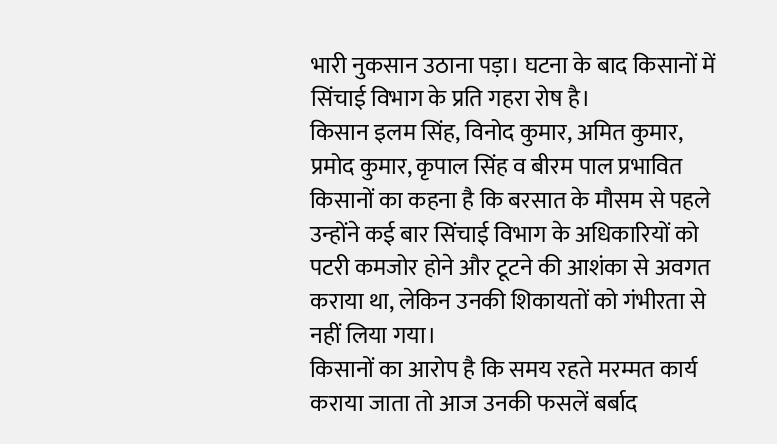भारी नुकसान उठाना पड़ा। घटना के बाद किसानों में सिंचाई विभाग के प्रति गहरा रोष है।
किसान इलम सिंह, विनोद कुमार, अमित कुमार, प्रमोद कुमार, कृपाल सिंह व बीरम पाल प्रभावित किसानों का कहना है कि बरसात के मौसम से पहले उन्होंने कई बार सिंचाई विभाग के अधिकारियों को पटरी कमजोर होने और टूटने की आशंका से अवगत कराया था, लेकिन उनकी शिकायतों को गंभीरता से नहीं लिया गया।
किसानों का आरोप है कि समय रहते मरम्मत कार्य कराया जाता तो आज उनकी फसलें बर्बाद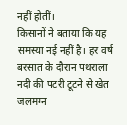नहीं होतीं।
किसानों ने बताया कि यह समस्या नई नहीं है। हर वर्ष बरसात के दौरान पथराला नदी की पटरी टूटने से खेत जलमग्न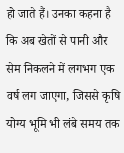हो जाते हैं। उनका कहना है कि अब खेतों से पानी और सेम निकलने में लगभग एक वर्ष लग जाएगा, जिससे कृषि योग्य भूमि भी लंबे समय तक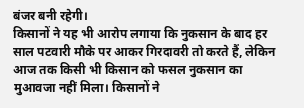बंजर बनी रहेगी।
किसानों ने यह भी आरोप लगाया कि नुकसान के बाद हर साल पटवारी मौके पर आकर गिरदावरी तो करते हैं, लेकिन आज तक किसी भी किसान को फसल नुकसान का मुआवजा नहीं मिला। किसानों ने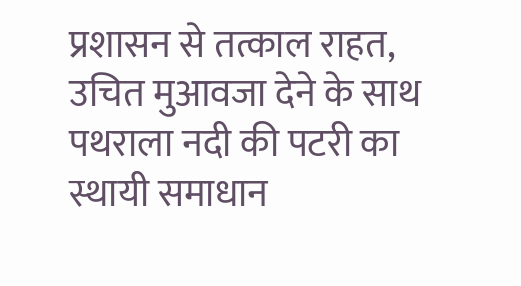प्रशासन से तत्काल राहत, उचित मुआवजा देने के साथ पथराला नदी की पटरी का स्थायी समाधान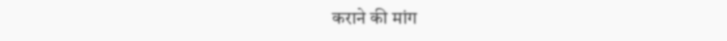कराने की मांग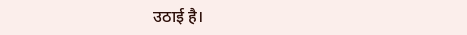उठाई है।